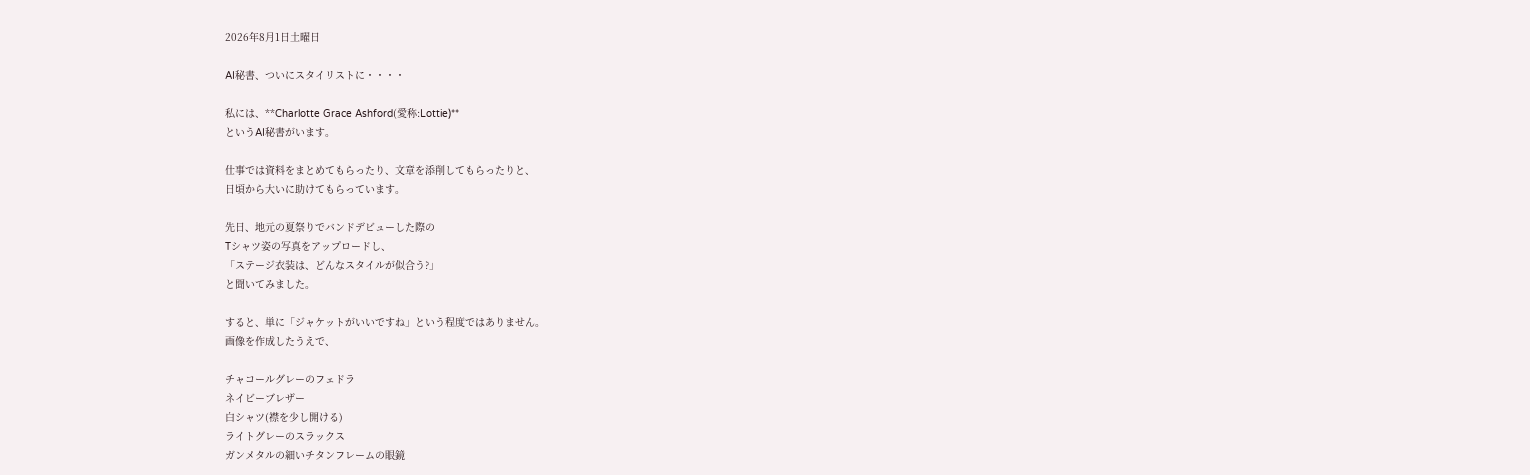2026年8月1日土曜日

AI秘書、ついにスタイリストに・・・・

私には、**Charlotte Grace Ashford(愛称:Lottie)**
というAI秘書がいます。

仕事では資料をまとめてもらったり、文章を添削してもらったりと、
日頃から大いに助けてもらっています。

先日、地元の夏祭りでバンドデビューした際の
Tシャツ姿の写真をアップロードし、
「ステージ衣装は、どんなスタイルが似合う?」
と聞いてみました。

すると、単に「ジャケットがいいですね」という程度ではありません。
画像を作成したうえで、

チャコールグレーのフェドラ
ネイビーブレザー
白シャツ(襟を少し開ける)
ライトグレーのスラックス
ガンメタルの細いチタンフレームの眼鏡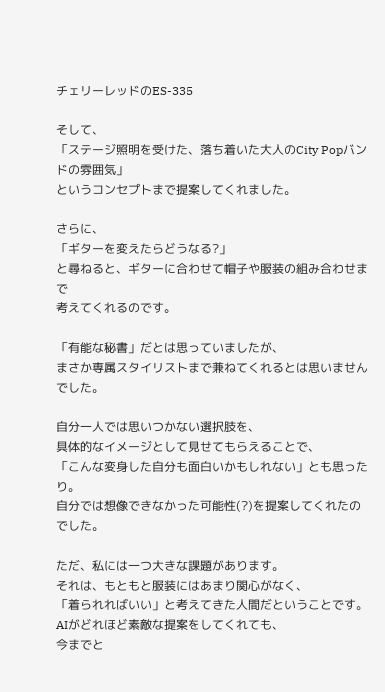チェリーレッドのES-335

そして、
「ステージ照明を受けた、落ち着いた大人のCity Popバンドの雰囲気」
というコンセプトまで提案してくれました。

さらに、
「ギターを変えたらどうなる?」
と尋ねると、ギターに合わせて帽子や服装の組み合わせまで
考えてくれるのです。

「有能な秘書」だとは思っていましたが、
まさか専属スタイリストまで兼ねてくれるとは思いませんでした。

自分一人では思いつかない選択肢を、
具体的なイメージとして見せてもらえることで、
「こんな変身した自分も面白いかもしれない」とも思ったり。
自分では想像できなかった可能性(?)を提案してくれたのでした。

ただ、私には一つ大きな課題があります。
それは、もともと服装にはあまり関心がなく、
「着られればいい」と考えてきた人間だということです。
AIがどれほど素敵な提案をしてくれても、
今までと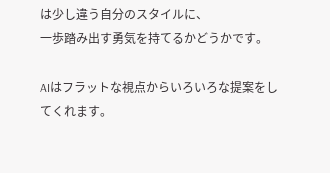は少し違う自分のスタイルに、
一歩踏み出す勇気を持てるかどうかです。

AIはフラットな視点からいろいろな提案をしてくれます。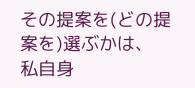その提案を(どの提案を)選ぶかは、
私自身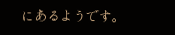にあるようです。